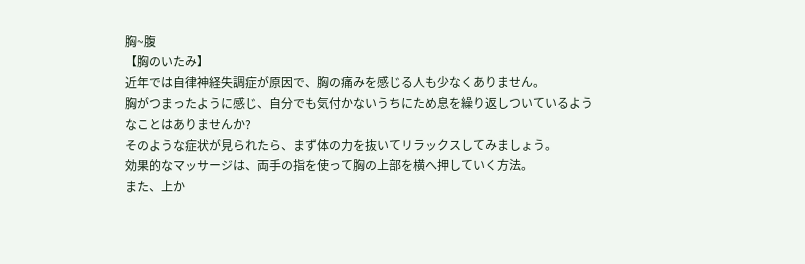胸~腹
【胸のいたみ】
近年では自律神経失調症が原因で、胸の痛みを感じる人も少なくありません。
胸がつまったように感じ、自分でも気付かないうちにため息を繰り返しついているようなことはありませんか?
そのような症状が見られたら、まず体の力を抜いてリラックスしてみましょう。
効果的なマッサージは、両手の指を使って胸の上部を横へ押していく方法。
また、上か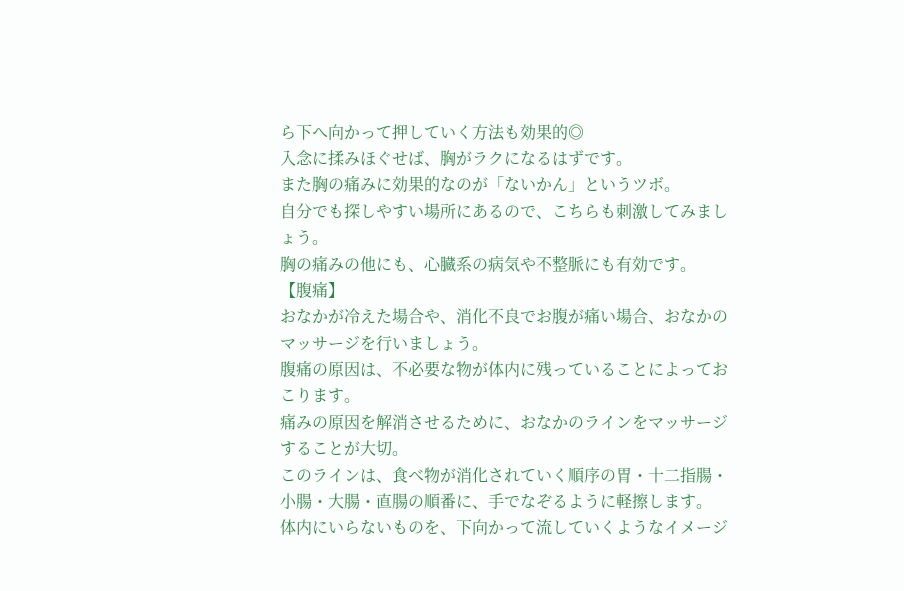ら下へ向かって押していく方法も効果的◎
入念に揉みほぐせば、胸がラクになるはずです。
また胸の痛みに効果的なのが「ないかん」というツボ。
自分でも探しやすい場所にあるので、こちらも刺激してみましょう。
胸の痛みの他にも、心臓系の病気や不整脈にも有効です。
【腹痛】
おなかが冷えた場合や、消化不良でお腹が痛い場合、おなかのマッサージを行いましょう。
腹痛の原因は、不必要な物が体内に残っていることによっておこります。
痛みの原因を解消させるために、おなかのラインをマッサージすることが大切。
このラインは、食べ物が消化されていく順序の胃・十二指腸・小腸・大腸・直腸の順番に、手でなぞるように軽擦します。
体内にいらないものを、下向かって流していくようなイメージ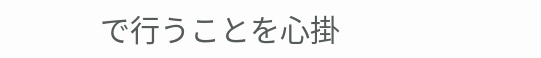で行うことを心掛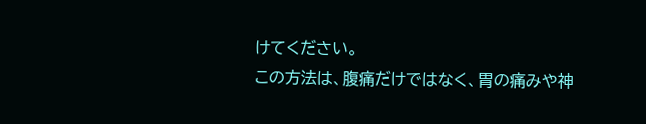けてください。
この方法は、腹痛だけではなく、胃の痛みや神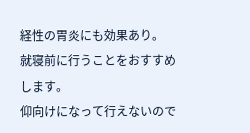経性の胃炎にも効果あり。
就寝前に行うことをおすすめします。
仰向けになって行えないので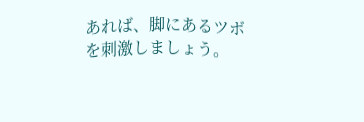あれば、脚にあるツボを刺激しましょう。